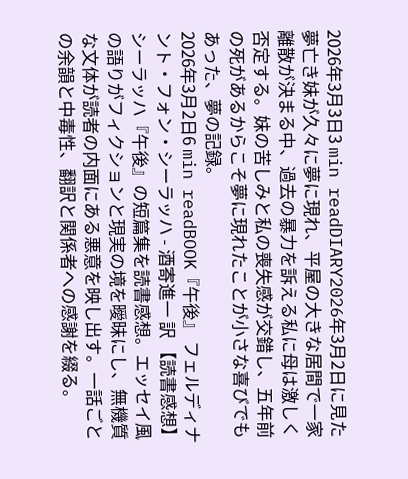2026年3月3日3 min readDIARY2026年3月2日に見た夢亡き妹が久々に夢に現れ、平屋の大きな居間で一家離散が決まる中、過去の暴力を訴える私に母は激しく否定する。妹の苦しみと私の喪失感が交錯し、五年前の死があるからこそ夢に現れたことが小さな喜びでもあった、夢の記録。
2026年3月2日6 min readBOOK『午後』 フェルディナント・フォン・シーラッハ - 酒寄進一 訳 【読書感想】シーラッハ『午後』の短篇集を読書感想。エッセイ風の語りがフィクションと現実の境を曖昧にし、無機質な文体が読者の内面にある悪意を映し出す。一話ごとの余韻と中毒性、翻訳と関係者への感謝を綴る。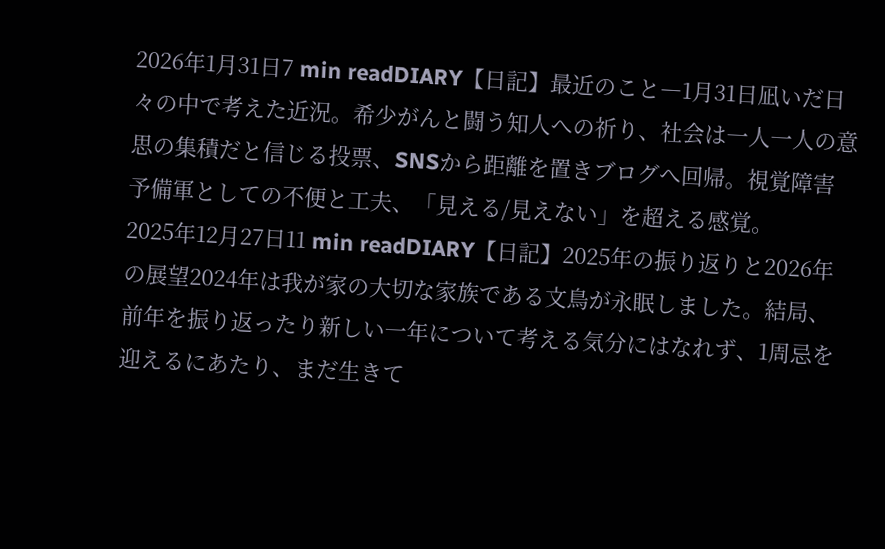2026年1月31日7 min readDIARY【日記】最近のこと―1月31日凪いだ日々の中で考えた近況。希少がんと闘う知人への祈り、社会は一人一人の意思の集積だと信じる投票、SNSから距離を置きブログへ回帰。視覚障害予備軍としての不便と工夫、「見える/見えない」を超える感覚。
2025年12月27日11 min readDIARY【日記】2025年の振り返りと2026年の展望2024年は我が家の大切な家族である文鳥が永眠しました。結局、前年を振り返ったり新しい一年について考える気分にはなれず、1周忌を迎えるにあたり、まだ生きて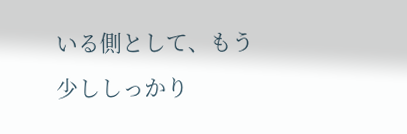いる側として、もう少ししっかり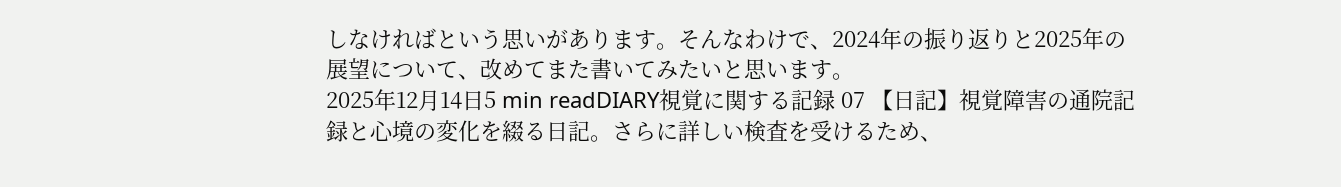しなければという思いがあります。そんなわけで、2024年の振り返りと2025年の展望について、改めてまた書いてみたいと思います。
2025年12月14日5 min readDIARY視覚に関する記録 07 【日記】視覚障害の通院記録と心境の変化を綴る日記。さらに詳しい検査を受けるため、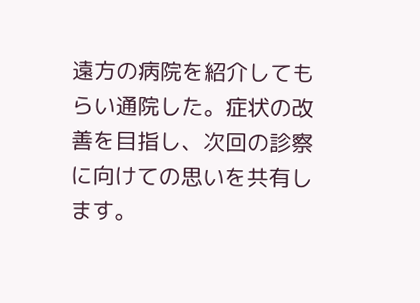遠方の病院を紹介してもらい通院した。症状の改善を目指し、次回の診察に向けての思いを共有します。